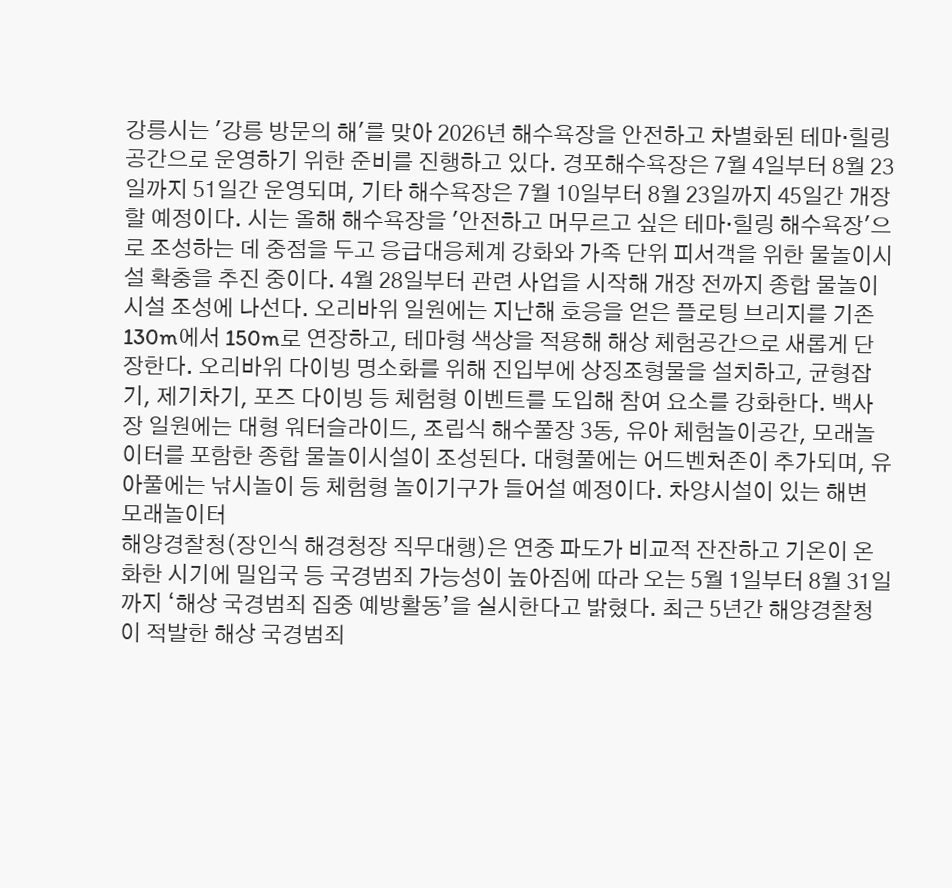강릉시는 '강릉 방문의 해'를 맞아 2026년 해수욕장을 안전하고 차별화된 테마·힐링 공간으로 운영하기 위한 준비를 진행하고 있다. 경포해수욕장은 7월 4일부터 8월 23일까지 51일간 운영되며, 기타 해수욕장은 7월 10일부터 8월 23일까지 45일간 개장할 예정이다. 시는 올해 해수욕장을 '안전하고 머무르고 싶은 테마·힐링 해수욕장'으로 조성하는 데 중점을 두고 응급대응체계 강화와 가족 단위 피서객을 위한 물놀이시설 확충을 추진 중이다. 4월 28일부터 관련 사업을 시작해 개장 전까지 종합 물놀이시설 조성에 나선다. 오리바위 일원에는 지난해 호응을 얻은 플로팅 브리지를 기존 130m에서 150m로 연장하고, 테마형 색상을 적용해 해상 체험공간으로 새롭게 단장한다. 오리바위 다이빙 명소화를 위해 진입부에 상징조형물을 설치하고, 균형잡기, 제기차기, 포즈 다이빙 등 체험형 이벤트를 도입해 참여 요소를 강화한다. 백사장 일원에는 대형 워터슬라이드, 조립식 해수풀장 3동, 유아 체험놀이공간, 모래놀이터를 포함한 종합 물놀이시설이 조성된다. 대형풀에는 어드벤처존이 추가되며, 유아풀에는 낚시놀이 등 체험형 놀이기구가 들어설 예정이다. 차양시설이 있는 해변 모래놀이터
해양경찰청(장인식 해경청장 직무대행)은 연중 파도가 비교적 잔잔하고 기온이 온화한 시기에 밀입국 등 국경범죄 가능성이 높아짐에 따라 오는 5월 1일부터 8월 31일까지 ‘해상 국경범죄 집중 예방활동’을 실시한다고 밝혔다. 최근 5년간 해양경찰청이 적발한 해상 국경범죄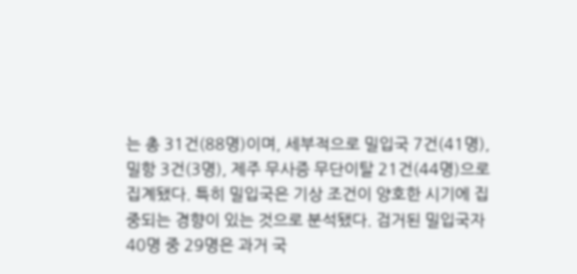는 총 31건(88명)이며, 세부적으로 밀입국 7건(41명), 밀항 3건(3명), 제주 무사증 무단이탈 21건(44명)으로 집계됐다. 특히 밀입국은 기상 조건이 양호한 시기에 집중되는 경향이 있는 것으로 분석됐다. 검거된 밀입국자 40명 중 29명은 과거 국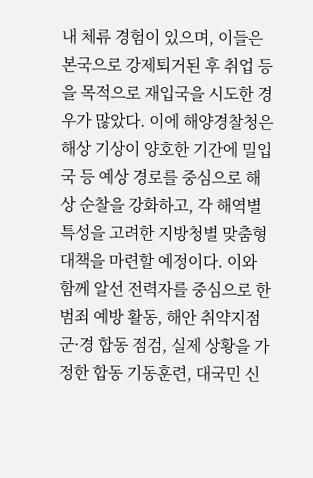내 체류 경험이 있으며, 이들은 본국으로 강제퇴거된 후 취업 등을 목적으로 재입국을 시도한 경우가 많았다. 이에 해양경찰청은 해상 기상이 양호한 기간에 밀입국 등 예상 경로를 중심으로 해상 순찰을 강화하고, 각 해역별 특성을 고려한 지방청별 맞춤형 대책을 마련할 예정이다. 이와 함께 알선 전력자를 중심으로 한 범죄 예방 활동, 해안 취약지점 군·경 합동 점검, 실제 상황을 가정한 합동 기동훈련, 대국민 신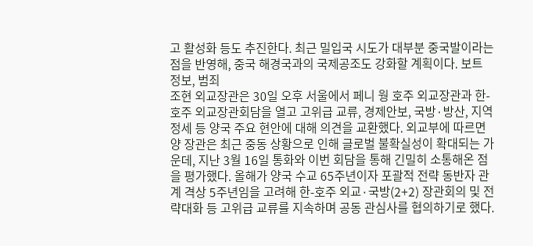고 활성화 등도 추진한다. 최근 밀입국 시도가 대부분 중국발이라는 점을 반영해, 중국 해경국과의 국제공조도 강화할 계획이다. 보트 정보, 범죄
조현 외교장관은 30일 오후 서울에서 페니 웡 호주 외교장관과 한-호주 외교장관회담을 열고 고위급 교류, 경제안보, 국방·방산, 지역정세 등 양국 주요 현안에 대해 의견을 교환했다. 외교부에 따르면 양 장관은 최근 중동 상황으로 인해 글로벌 불확실성이 확대되는 가운데, 지난 3월 16일 통화와 이번 회담을 통해 긴밀히 소통해온 점을 평가했다. 올해가 양국 수교 65주년이자 포괄적 전략 동반자 관계 격상 5주년임을 고려해 한-호주 외교·국방(2+2) 장관회의 및 전략대화 등 고위급 교류를 지속하며 공동 관심사를 협의하기로 했다.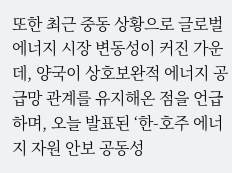또한 최근 중동 상황으로 글로벌 에너지 시장 변동성이 커진 가운데, 양국이 상호보완적 에너지 공급망 관계를 유지해온 점을 언급하며, 오늘 발표된 ‘한-호주 에너지 자원 안보 공동성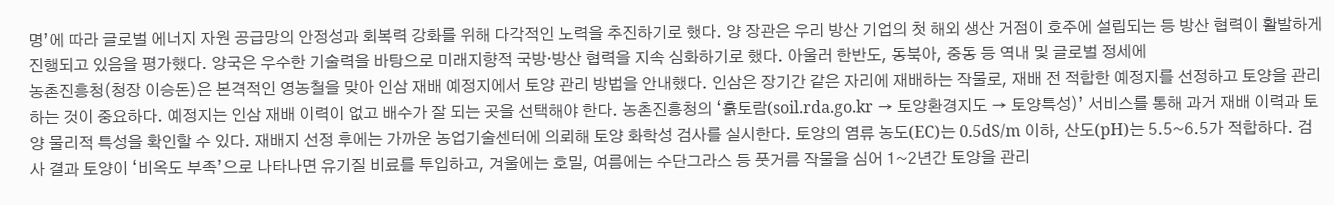명’에 따라 글로벌 에너지 자원 공급망의 안정성과 회복력 강화를 위해 다각적인 노력을 추진하기로 했다. 양 장관은 우리 방산 기업의 첫 해외 생산 거점이 호주에 설립되는 등 방산 협력이 활발하게 진행되고 있음을 평가했다. 양국은 우수한 기술력을 바탕으로 미래지향적 국방·방산 협력을 지속 심화하기로 했다. 아울러 한반도, 동북아, 중동 등 역내 및 글로벌 정세에
농촌진흥청(청장 이승돈)은 본격적인 영농철을 맞아 인삼 재배 예정지에서 토양 관리 방법을 안내했다. 인삼은 장기간 같은 자리에 재배하는 작물로, 재배 전 적합한 예정지를 선정하고 토양을 관리하는 것이 중요하다. 예정지는 인삼 재배 이력이 없고 배수가 잘 되는 곳을 선택해야 한다. 농촌진흥청의 ‘흙토람(soil.rda.go.kr → 토양환경지도 → 토양특성)’ 서비스를 통해 과거 재배 이력과 토양 물리적 특성을 확인할 수 있다. 재배지 선정 후에는 가까운 농업기술센터에 의뢰해 토양 화학성 검사를 실시한다. 토양의 염류 농도(EC)는 0.5dS/m 이하, 산도(pH)는 5.5~6.5가 적합하다. 검사 결과 토양이 ‘비옥도 부족’으로 나타나면 유기질 비료를 투입하고, 겨울에는 호밀, 여름에는 수단그라스 등 풋거름 작물을 심어 1~2년간 토양을 관리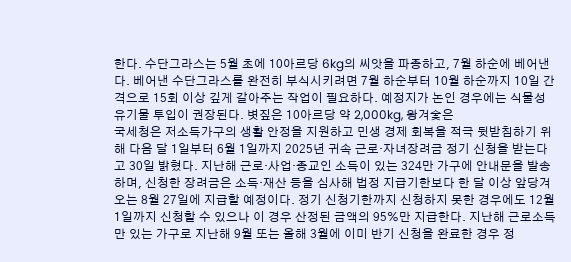한다. 수단그라스는 5월 초에 10아르당 6kg의 씨앗을 파종하고, 7월 하순에 베어낸다. 베어낸 수단그라스를 완전히 부식시키려면 7월 하순부터 10월 하순까지 10일 간격으로 15회 이상 깊게 갈아주는 작업이 필요하다. 예정지가 논인 경우에는 식물성 유기물 투입이 권장된다. 볏짚은 10아르당 약 2,000kg, 왕겨숯은
국세청은 저소득가구의 생활 안정을 지원하고 민생 경제 회복을 적극 뒷받침하기 위해 다음 달 1일부터 6월 1일까지 2025년 귀속 근로·자녀장려금 정기 신청을 받는다고 30일 밝혔다. 지난해 근로·사업·종교인 소득이 있는 324만 가구에 안내문을 발송하며, 신청한 장려금은 소득·재산 등을 심사해 법정 지급기한보다 한 달 이상 앞당겨 오는 8월 27일에 지급할 예정이다. 정기 신청기한까지 신청하지 못한 경우에도 12월 1일까지 신청할 수 있으나 이 경우 산정된 금액의 95%만 지급한다. 지난해 근로소득만 있는 가구로 지난해 9월 또는 올해 3월에 이미 반기 신청을 완료한 경우 정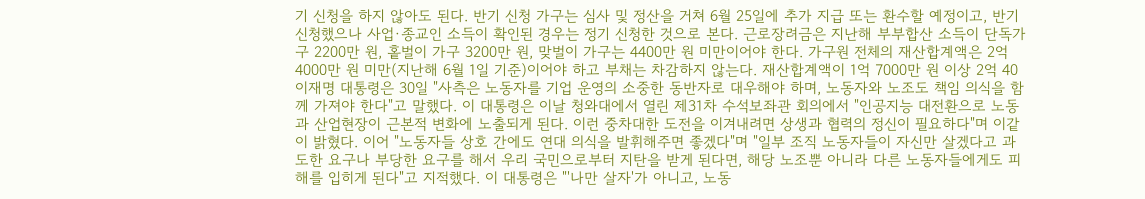기 신청을 하지 않아도 된다. 반기 신청 가구는 심사 및 정산을 거쳐 6월 25일에 추가 지급 또는 환수할 예정이고, 반기 신청했으나 사업·종교인 소득이 확인된 경우는 정기 신청한 것으로 본다. 근로장려금은 지난해 부부합산 소득이 단독가구 2200만 원, 홑벌이 가구 3200만 원, 맞벌이 가구는 4400만 원 미만이어야 한다. 가구원 전체의 재산합계액은 2억 4000만 원 미만(지난해 6월 1일 기준)이어야 하고 부채는 차감하지 않는다. 재산합계액이 1억 7000만 원 이상 2억 40
이재명 대통령은 30일 "사측은 노동자를 기업 운영의 소중한 동반자로 대우해야 하며, 노동자와 노조도 책임 의식을 함께 가져야 한다"고 말했다. 이 대통령은 이날 청와대에서 열린 제31차 수석보좌관 회의에서 "인공지능 대전환으로 노동과 산업현장이 근본적 변화에 노출되게 된다. 이런 중차대한 도전을 이겨내려면 상생과 협력의 정신이 필요하다"며 이같이 밝혔다. 이어 "노동자들 상호 간에도 연대 의식을 발휘해주면 좋겠다"며 "일부 조직 노동자들이 자신만 살겠다고 과도한 요구나 부당한 요구를 해서 우리 국민으로부터 지탄을 받게 된다면, 해당 노조뿐 아니라 다른 노동자들에게도 피해를 입히게 된다"고 지적했다. 이 대통령은 "'나만 살자'가 아니고, 노동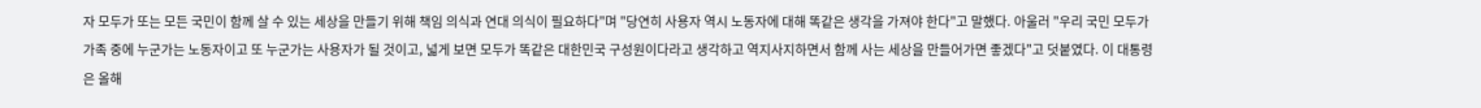자 모두가 또는 모든 국민이 함께 살 수 있는 세상을 만들기 위해 책임 의식과 연대 의식이 필요하다"며 "당연히 사용자 역시 노동자에 대해 똑같은 생각을 가져야 한다"고 말했다. 아울러 "우리 국민 모두가 가족 중에 누군가는 노동자이고 또 누군가는 사용자가 될 것이고, 넓게 보면 모두가 똑같은 대한민국 구성원이다라고 생각하고 역지사지하면서 함께 사는 세상을 만들어가면 좋겠다"고 덧붙였다. 이 대통령은 올해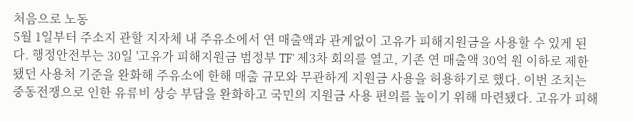처음으로 노동
5월 1일부터 주소지 관할 지자체 내 주유소에서 연 매출액과 관계없이 고유가 피해지원금을 사용할 수 있게 된다. 행정안전부는 30일 '고유가 피해지원금 범정부 TF' 제3차 회의를 열고, 기존 연 매출액 30억 원 이하로 제한됐던 사용처 기준을 완화해 주유소에 한해 매출 규모와 무관하게 지원금 사용을 허용하기로 했다. 이번 조치는 중동전쟁으로 인한 유류비 상승 부담을 완화하고 국민의 지원금 사용 편의를 높이기 위해 마련됐다. 고유가 피해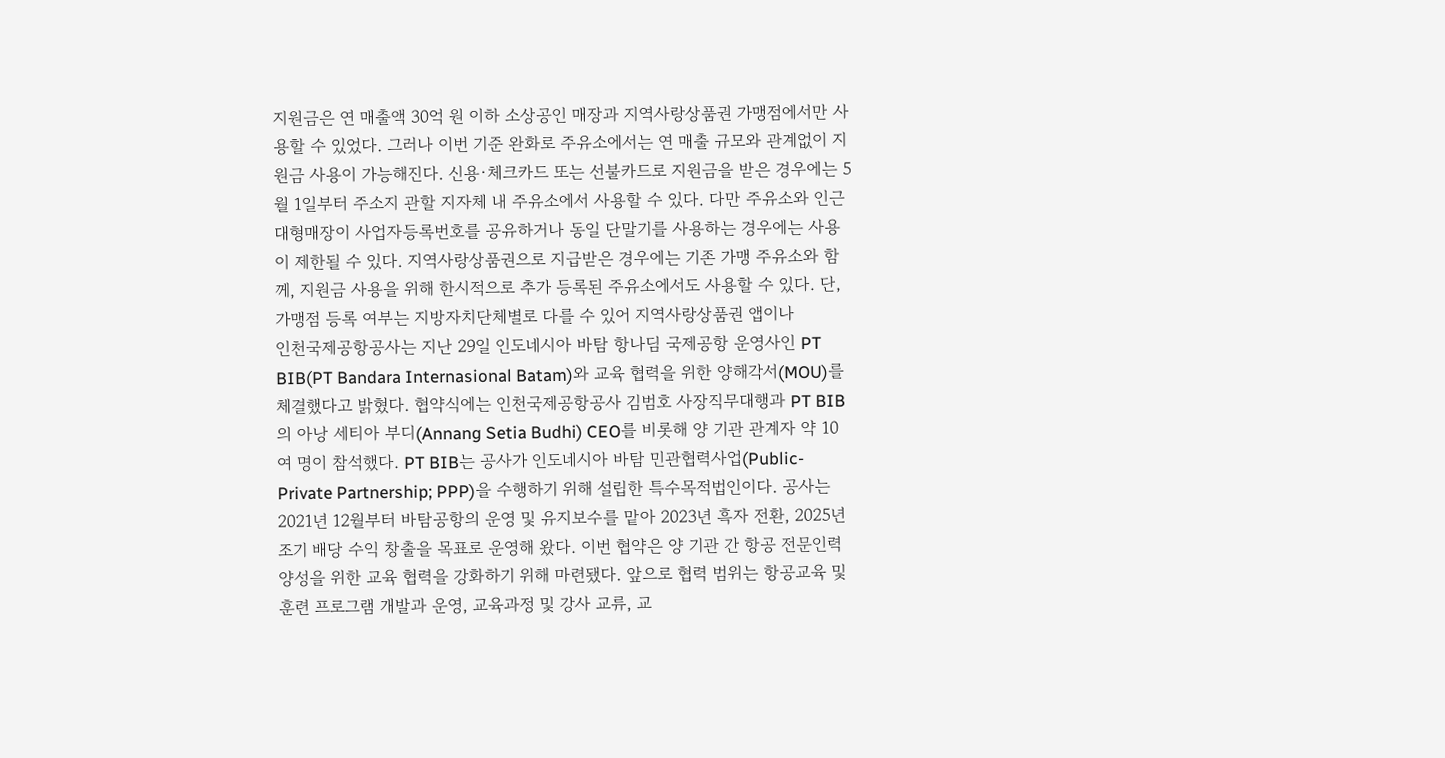지원금은 연 매출액 30억 원 이하 소상공인 매장과 지역사랑상품권 가맹점에서만 사용할 수 있었다. 그러나 이번 기준 완화로 주유소에서는 연 매출 규모와 관계없이 지원금 사용이 가능해진다. 신용·체크카드 또는 선불카드로 지원금을 받은 경우에는 5월 1일부터 주소지 관할 지자체 내 주유소에서 사용할 수 있다. 다만 주유소와 인근 대형매장이 사업자등록번호를 공유하거나 동일 단말기를 사용하는 경우에는 사용이 제한될 수 있다. 지역사랑상품권으로 지급받은 경우에는 기존 가맹 주유소와 함께, 지원금 사용을 위해 한시적으로 추가 등록된 주유소에서도 사용할 수 있다. 단, 가맹점 등록 여부는 지방자치단체별로 다를 수 있어 지역사랑상품권 앱이나
인천국제공항공사는 지난 29일 인도네시아 바탐 항나딤 국제공항 운영사인 PT BIB(PT Bandara Internasional Batam)와 교육 협력을 위한 양해각서(MOU)를 체결했다고 밝혔다. 협약식에는 인천국제공항공사 김범호 사장직무대행과 PT BIB의 아낭 세티아 부디(Annang Setia Budhi) CEO를 비롯해 양 기관 관계자 약 10여 명이 참석했다. PT BIB는 공사가 인도네시아 바탐 민관협력사업(Public-Private Partnership; PPP)을 수행하기 위해 설립한 특수목적법인이다. 공사는 2021년 12월부터 바탐공항의 운영 및 유지보수를 맡아 2023년 흑자 전환, 2025년 조기 배당 수익 창출을 목표로 운영해 왔다. 이번 협약은 양 기관 간 항공 전문인력 양성을 위한 교육 협력을 강화하기 위해 마련됐다. 앞으로 협력 범위는 항공교육 및 훈련 프로그램 개발과 운영, 교육과정 및 강사 교류, 교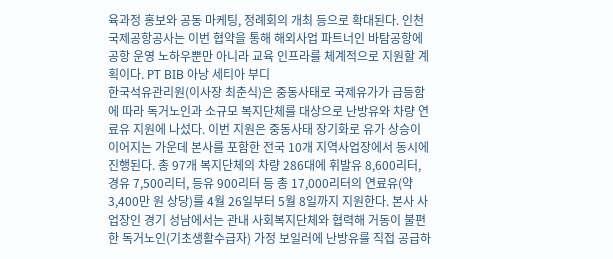육과정 홍보와 공동 마케팅, 정례회의 개최 등으로 확대된다. 인천국제공항공사는 이번 협약을 통해 해외사업 파트너인 바탐공항에 공항 운영 노하우뿐만 아니라 교육 인프라를 체계적으로 지원할 계획이다. PT BIB 아낭 세티아 부디
한국석유관리원(이사장 최춘식)은 중동사태로 국제유가가 급등함에 따라 독거노인과 소규모 복지단체를 대상으로 난방유와 차량 연료유 지원에 나섰다. 이번 지원은 중동사태 장기화로 유가 상승이 이어지는 가운데 본사를 포함한 전국 10개 지역사업장에서 동시에 진행된다. 총 97개 복지단체의 차량 286대에 휘발유 8,600리터, 경유 7,500리터, 등유 900리터 등 총 17,000리터의 연료유(약 3,400만 원 상당)를 4월 26일부터 5월 8일까지 지원한다. 본사 사업장인 경기 성남에서는 관내 사회복지단체와 협력해 거동이 불편한 독거노인(기초생활수급자) 가정 보일러에 난방유를 직접 공급하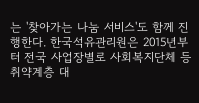는 '찾아가는 나눔 서비스'도 함께 진행한다. 한국석유관리원은 2015년부터 전국 사업장별로 사회복지단체 등 취약계층 대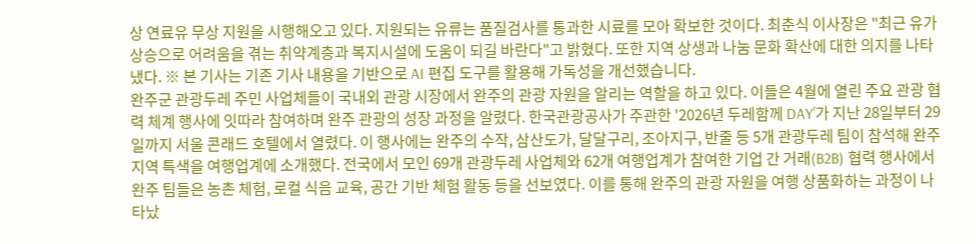상 연료유 무상 지원을 시행해오고 있다. 지원되는 유류는 품질검사를 통과한 시료를 모아 확보한 것이다. 최춘식 이사장은 "최근 유가 상승으로 어려움을 겪는 취약계층과 복지시설에 도움이 되길 바란다"고 밝혔다. 또한 지역 상생과 나눔 문화 확산에 대한 의지를 나타냈다. ※ 본 기사는 기존 기사 내용을 기반으로 AI 편집 도구를 활용해 가독성을 개선했습니다.
완주군 관광두레 주민 사업체들이 국내외 관광 시장에서 완주의 관광 자원을 알리는 역할을 하고 있다. 이들은 4월에 열린 주요 관광 협력 체계 행사에 잇따라 참여하며 완주 관광의 성장 과정을 알렸다. 한국관광공사가 주관한 '2026년 두레함께 DAY'가 지난 28일부터 29일까지 서울 콘래드 호텔에서 열렸다. 이 행사에는 완주의 수작, 삼산도가, 달달구리, 조아지구, 반줄 등 5개 관광두레 팀이 참석해 완주 지역 특색을 여행업계에 소개했다. 전국에서 모인 69개 관광두레 사업체와 62개 여행업계가 참여한 기업 간 거래(B2B) 협력 행사에서 완주 팀들은 농촌 체험, 로컬 식음 교육, 공간 기반 체험 활동 등을 선보였다. 이를 통해 완주의 관광 자원을 여행 상품화하는 과정이 나타났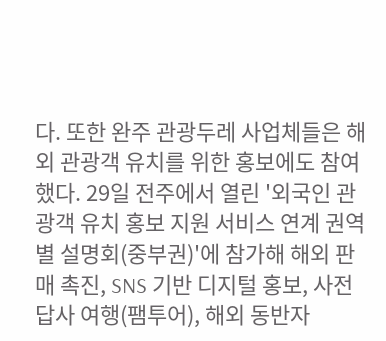다. 또한 완주 관광두레 사업체들은 해외 관광객 유치를 위한 홍보에도 참여했다. 29일 전주에서 열린 '외국인 관광객 유치 홍보 지원 서비스 연계 권역별 설명회(중부권)'에 참가해 해외 판매 촉진, SNS 기반 디지털 홍보, 사전 답사 여행(팸투어), 해외 동반자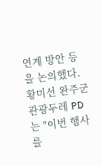연계 방안 등을 논의했다. 황미선 완주군 관광두레 PD는 "이번 행사를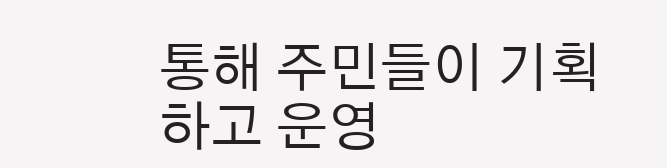통해 주민들이 기획하고 운영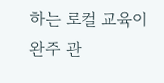하는 로컬 교육이 완주 관